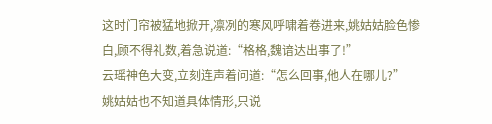这时门帘被猛地掀开,凛冽的寒风呼啸着卷进来,姚姑姑脸色惨白,顾不得礼数,着急说道:“格格,魏谙达出事了!”
云瑶神色大变,立刻连声着问道:“怎么回事,他人在哪儿?”
姚姑姑也不知道具体情形,只说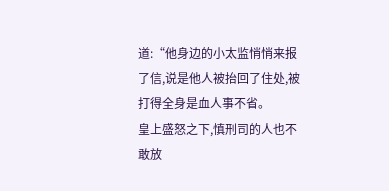道:“他身边的小太监悄悄来报了信,说是他人被抬回了住处,被打得全身是血人事不省。
皇上盛怒之下,慎刑司的人也不敢放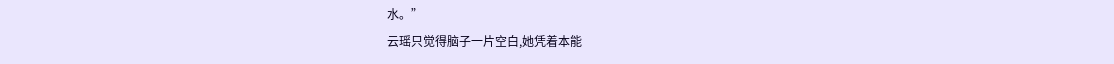水。”
云瑶只觉得脑子一片空白,她凭着本能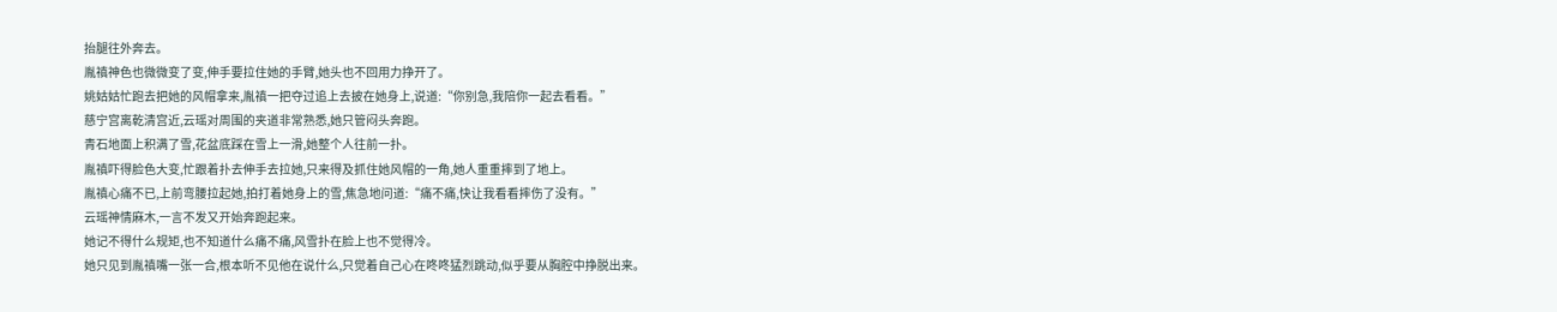抬腿往外奔去。
胤禛神色也微微变了变,伸手要拉住她的手臂,她头也不回用力挣开了。
姚姑姑忙跑去把她的风帽拿来,胤禛一把夺过追上去披在她身上,说道:“你别急,我陪你一起去看看。”
慈宁宫离乾清宫近,云瑶对周围的夹道非常熟悉,她只管闷头奔跑。
青石地面上积满了雪,花盆底踩在雪上一滑,她整个人往前一扑。
胤禛吓得脸色大变,忙跟着扑去伸手去拉她,只来得及抓住她风帽的一角,她人重重摔到了地上。
胤禛心痛不已,上前弯腰拉起她,拍打着她身上的雪,焦急地问道:“痛不痛,快让我看看摔伤了没有。”
云瑶神情麻木,一言不发又开始奔跑起来。
她记不得什么规矩,也不知道什么痛不痛,风雪扑在脸上也不觉得冷。
她只见到胤禛嘴一张一合,根本听不见他在说什么,只觉着自己心在咚咚猛烈跳动,似乎要从胸腔中挣脱出来。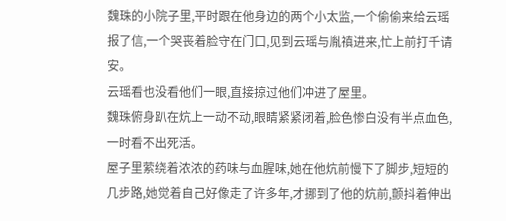魏珠的小院子里,平时跟在他身边的两个小太监,一个偷偷来给云瑶报了信,一个哭丧着脸守在门口,见到云瑶与胤禛进来,忙上前打千请安。
云瑶看也没看他们一眼,直接掠过他们冲进了屋里。
魏珠俯身趴在炕上一动不动,眼睛紧紧闭着,脸色惨白没有半点血色,一时看不出死活。
屋子里萦绕着浓浓的药味与血腥味,她在他炕前慢下了脚步,短短的几步路,她觉着自己好像走了许多年,才挪到了他的炕前,颤抖着伸出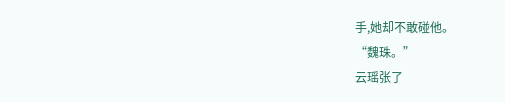手,她却不敢碰他。
“魏珠。”
云瑶张了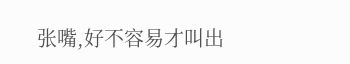张嘴,好不容易才叫出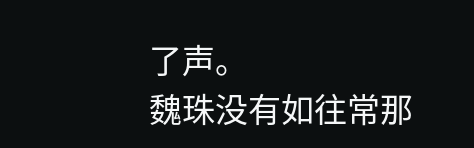了声。
魏珠没有如往常那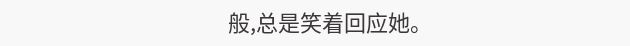般,总是笑着回应她。